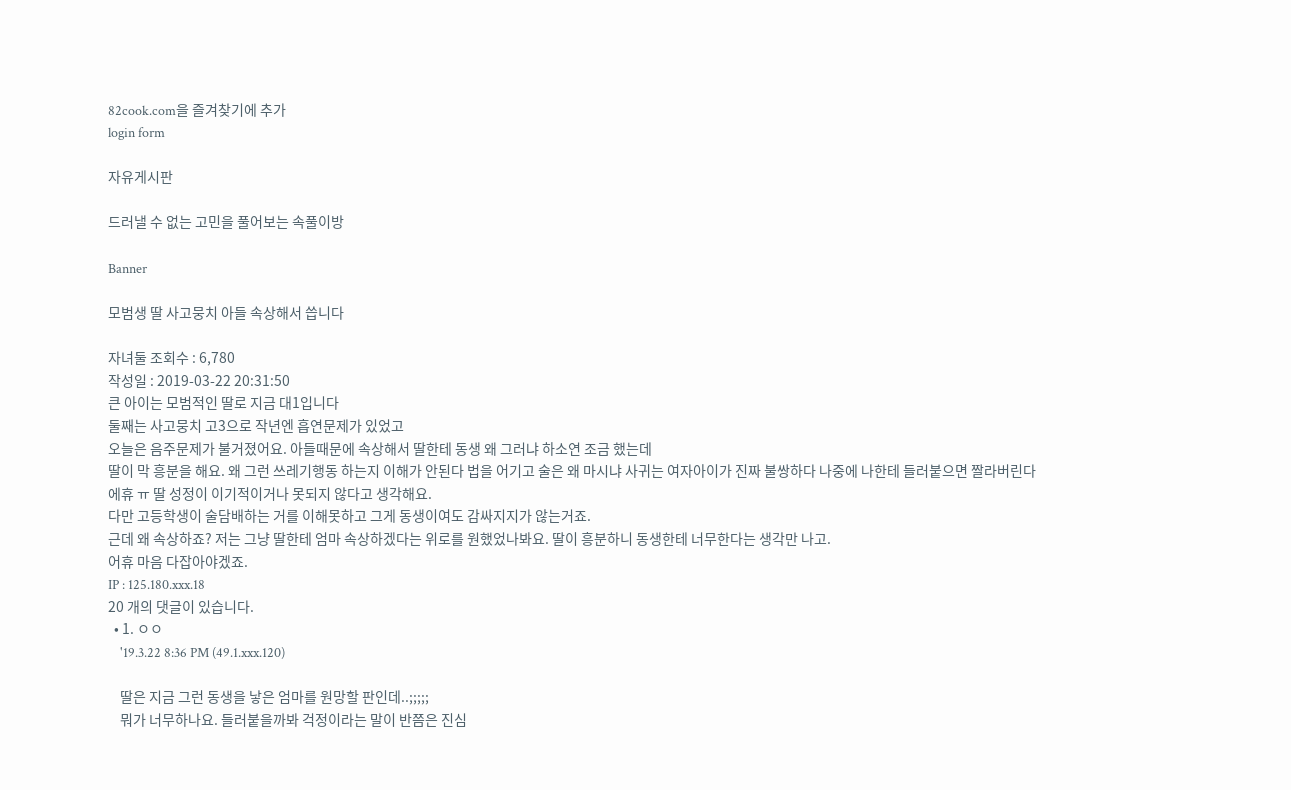82cook.com을 즐겨찾기에 추가
login form

자유게시판

드러낼 수 없는 고민을 풀어보는 속풀이방

Banner

모범생 딸 사고뭉치 아들 속상해서 씁니다

자녀둘 조회수 : 6,780
작성일 : 2019-03-22 20:31:50
큰 아이는 모범적인 딸로 지금 대1입니다
둘째는 사고뭉치 고3으로 작년엔 흡연문제가 있었고
오늘은 음주문제가 불거졌어요. 아들때문에 속상해서 딸한테 동생 왜 그러냐 하소연 조금 했는데
딸이 막 흥분을 해요. 왜 그런 쓰레기행동 하는지 이해가 안된다 법을 어기고 술은 왜 마시냐 사귀는 여자아이가 진짜 불쌍하다 나중에 나한테 들러붙으면 짤라버린다
에휴 ㅠ 딸 성정이 이기적이거나 못되지 않다고 생각해요.
다만 고등학생이 술담배하는 거를 이해못하고 그게 동생이여도 감싸지지가 않는거죠.
근데 왜 속상하죠? 저는 그냥 딸한테 엄마 속상하겠다는 위로를 원했었나봐요. 딸이 흥분하니 동생한테 너무한다는 생각만 나고.
어휴 마음 다잡아야겠죠.
IP : 125.180.xxx.18
20 개의 댓글이 있습니다.
  • 1. ㅇㅇ
    '19.3.22 8:36 PM (49.1.xxx.120)

    딸은 지금 그런 동생을 낳은 엄마를 원망할 판인데..;;;;;
    뭐가 너무하나요. 들러붙을까봐 걱정이라는 말이 반쯤은 진심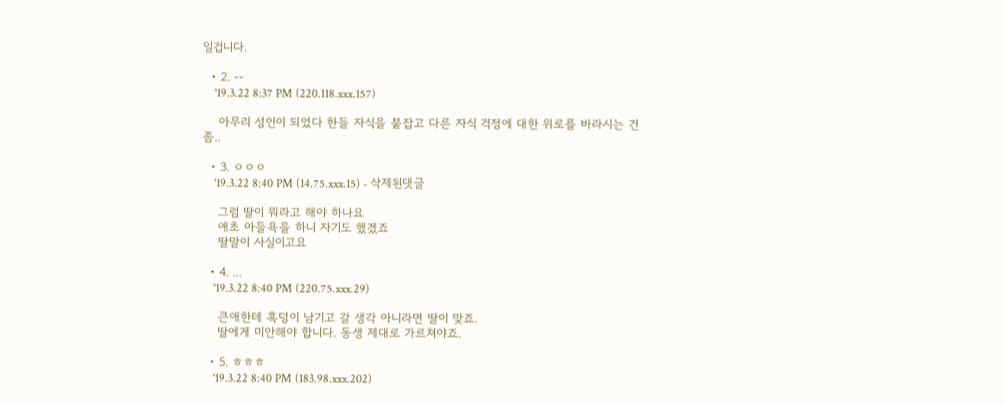일겁니다.

  • 2. --
    '19.3.22 8:37 PM (220.118.xxx.157)

    아무리 성인이 되었다 한들 자식을 붙잡고 다른 자식 걱정에 대한 위로를 바라시는 건 좀..

  • 3. ㅇㅇㅇ
    '19.3.22 8:40 PM (14.75.xxx.15) - 삭제된댓글

    그럼 딸이 뭐라고 해야 하나요
    애초 아들욕을 하니 자기도 했겠죠
    딸말이 사실이고요

  • 4. ...
    '19.3.22 8:40 PM (220.75.xxx.29)

    큰애한테 혹덩이 남기고 갈 생각 아니라면 딸이 맞죠.
    딸에게 미안해야 합니다. 동생 제대로 가르쳐야죠.

  • 5. ㅎㅎㅎ
    '19.3.22 8:40 PM (183.98.xxx.202)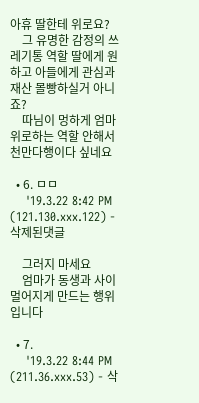아휴 딸한테 위로요?
    그 유명한 감정의 쓰레기통 역할 딸에게 원하고 아들에게 관심과 재산 몰빵하실거 아니죠?
    따님이 멍하게 엄마 위로하는 역할 안해서 천만다행이다 싶네요

  • 6. ㅁㅁ
    '19.3.22 8:42 PM (121.130.xxx.122) - 삭제된댓글

    그러지 마세요
    엄마가 동생과 사이 멀어지게 만드는 행위입니다

  • 7.
    '19.3.22 8:44 PM (211.36.xxx.53) - 삭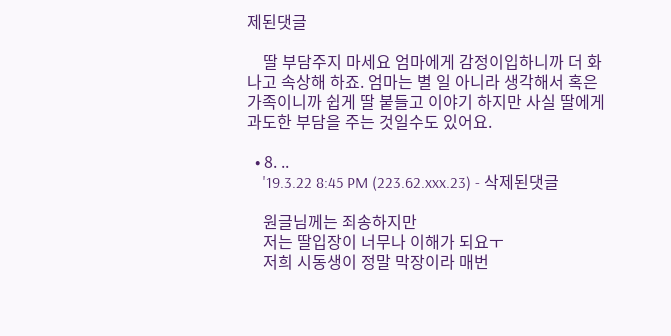제된댓글

    딸 부담주지 마세요 엄마에게 감정이입하니까 더 화나고 속상해 하죠. 엄마는 별 일 아니라 생각해서 혹은 가족이니까 쉽게 딸 붙들고 이야기 하지만 사실 딸에게 과도한 부담을 주는 것일수도 있어요.

  • 8. ..
    '19.3.22 8:45 PM (223.62.xxx.23) - 삭제된댓글

    원글님께는 죄송하지만
    저는 딸입장이 너무나 이해가 되요ㅜ
    저희 시동생이 정말 막장이라 매번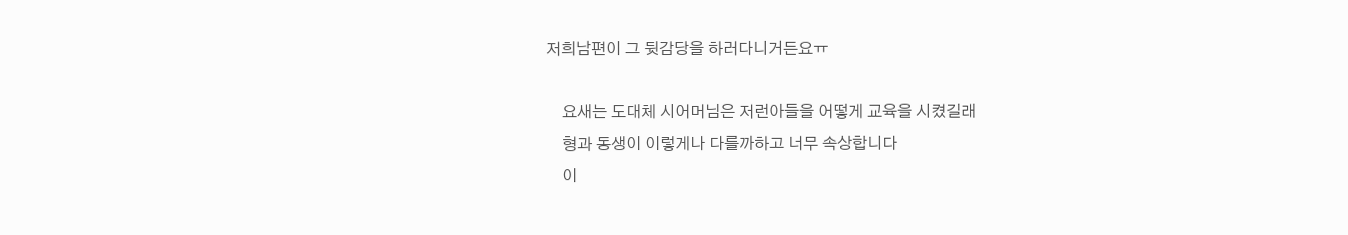저희남편이 그 뒷감당을 하러다니거든요ㅠ

    요새는 도대체 시어머님은 저런아들을 어떻게 교육을 시켰길래
    형과 동생이 이렇게나 다를까하고 너무 속상합니다
    이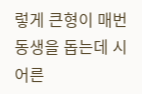렇게 큰형이 매번 동생을 돕는데 시어른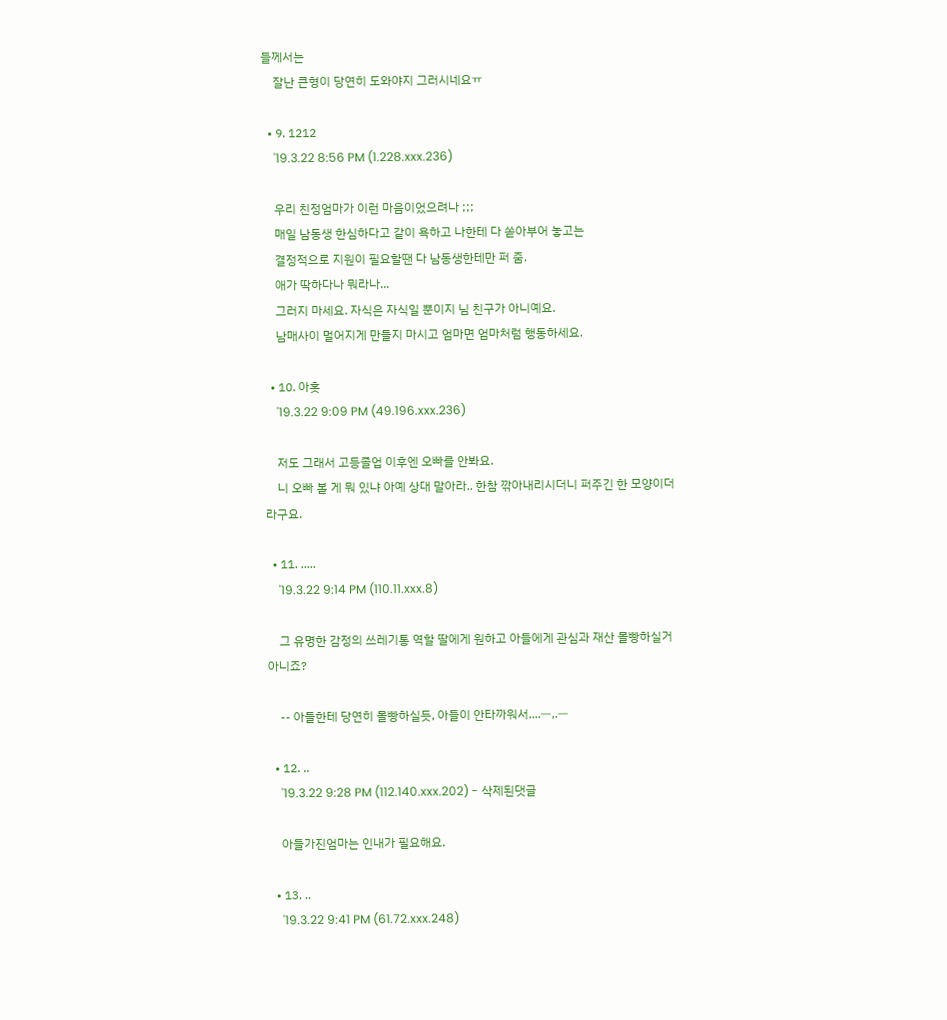들께서는
    잘난 큰형이 당연히 도와야지 그러시네요ㅠ

  • 9. 1212
    '19.3.22 8:56 PM (1.228.xxx.236)

    우리 친정엄마가 이런 마음이었으려나 ;;;
    매일 남동생 한심하다고 같이 욕하고 나한테 다 쏟아부어 놓고는
    결정적으로 지원이 필요할땐 다 남동생한테만 퍼 줌.
    애가 딱하다나 뭐라나...
    그러지 마세요. 자식은 자식일 뿐이지 님 친구가 아니예요.
    남매사이 멀어지게 만들지 마시고 엄마면 엄마처럼 행동하세요.

  • 10. 아홋
    '19.3.22 9:09 PM (49.196.xxx.236)

    저도 그래서 고등졸업 이후엔 오빠를 안봐요.
    니 오빠 볼 게 뭐 있냐 아예 상대 말아라.. 한참 깎아내리시더니 퍼주긴 한 모양이더라구요.

  • 11. .....
    '19.3.22 9:14 PM (110.11.xxx.8)

    그 유명한 감정의 쓰레기통 역할 딸에게 원하고 아들에게 관심과 재산 몰빵하실거 아니죠?

    -- 아들한테 당연히 몰빵하실듯, 아들이 안타까워서....ㅡ,.ㅡ

  • 12. ..
    '19.3.22 9:28 PM (112.140.xxx.202) - 삭제된댓글

    아들가진엄마는 인내가 필요해요.

  • 13. ..
    '19.3.22 9:41 PM (61.72.xxx.248)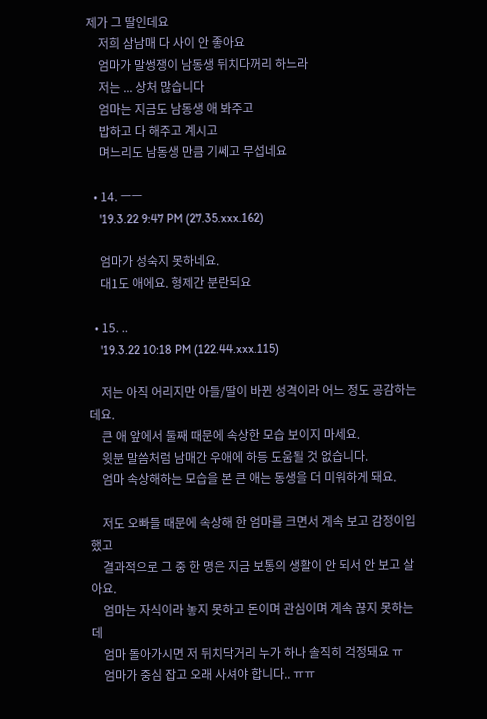제가 그 딸인데요
    저희 삼남매 다 사이 안 좋아요
    엄마가 말썽쟁이 남동생 뒤치다꺼리 하느라
    저는 ... 상처 많습니다
    엄마는 지금도 남동생 애 봐주고
    밥하고 다 해주고 계시고
    며느리도 남동생 만큼 기쎄고 무섭네요

  • 14. ㅡㅡ
    '19.3.22 9:47 PM (27.35.xxx.162)

    엄마가 성숙지 못하네요.
    대1도 애에요. 형제간 분란되요

  • 15. ..
    '19.3.22 10:18 PM (122.44.xxx.115)

    저는 아직 어리지만 아들/딸이 바뀐 성격이라 어느 정도 공감하는데요.
    큰 애 앞에서 둘째 때문에 속상한 모습 보이지 마세요.
    윗분 말씀처럼 남매간 우애에 하등 도움될 것 없습니다.
    엄마 속상해하는 모습을 본 큰 애는 동생을 더 미워하게 돼요.

    저도 오빠들 때문에 속상해 한 엄마를 크면서 계속 보고 감정이입했고
    결과적으로 그 중 한 명은 지금 보통의 생활이 안 되서 안 보고 살아요.
    엄마는 자식이라 놓지 못하고 돈이며 관심이며 계속 끊지 못하는데
    엄마 돌아가시면 저 뒤치닥거리 누가 하나 솔직히 걱정돼요 ㅠ
    엄마가 중심 잡고 오래 사셔야 합니다.. ㅠㅠ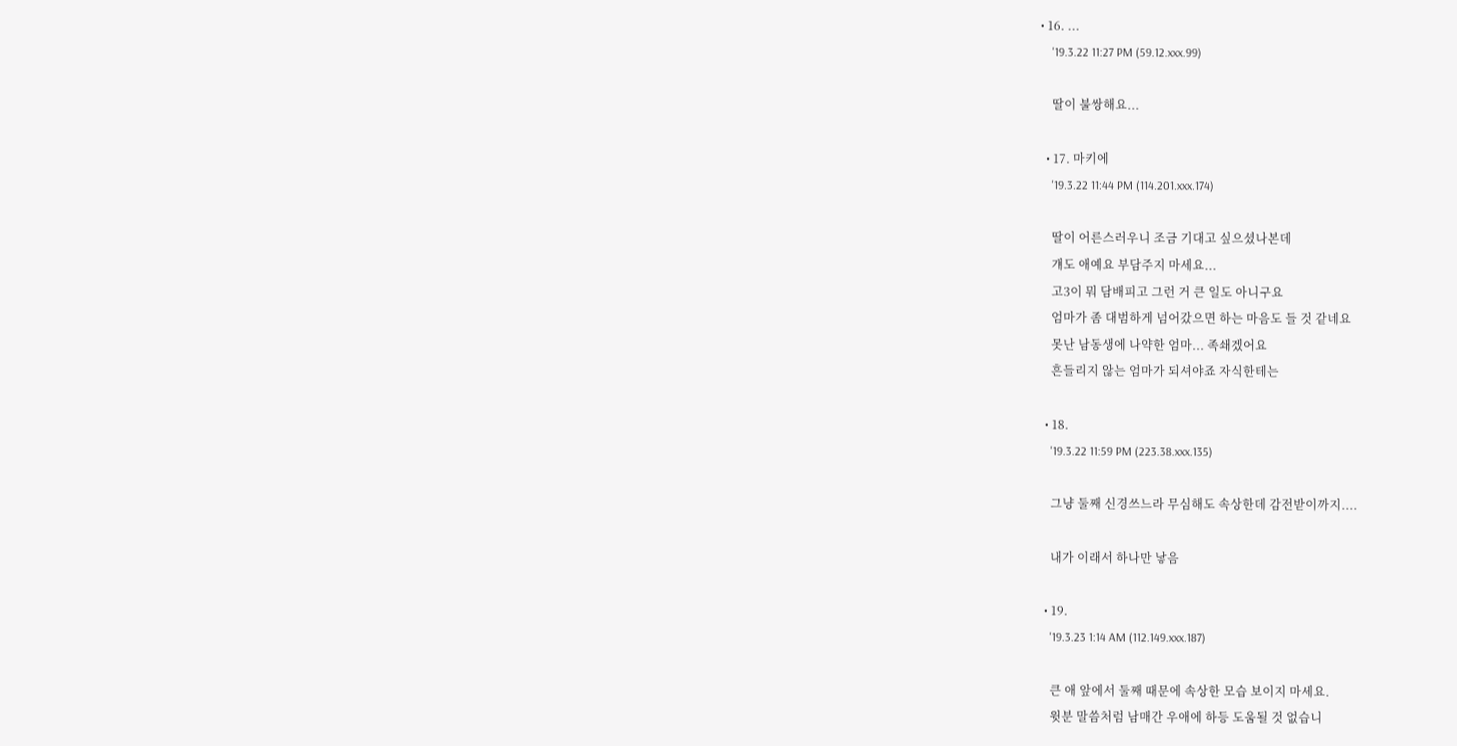• 16. ...
    '19.3.22 11:27 PM (59.12.xxx.99)

    딸이 불쌍해요...

  • 17. 마키에
    '19.3.22 11:44 PM (114.201.xxx.174)

    딸이 어른스러우니 조금 기대고 싶으셨나본데
    걔도 애예요 부담주지 마세요...
    고3이 뭐 담배피고 그런 거 큰 일도 아니구요
    엄마가 좀 대범하게 넘어갔으면 하는 마음도 들 것 같네요
    못난 남동생에 나약한 엄마... 족쇄겠어요
    흔들리지 않는 엄마가 되셔야죠 자식한테는

  • 18.
    '19.3.22 11:59 PM (223.38.xxx.135)

    그냥 둘째 신경쓰느라 무심해도 속상한데 감전받이까지....

    내가 이래서 하나만 낳음

  • 19.
    '19.3.23 1:14 AM (112.149.xxx.187)

    큰 애 앞에서 둘째 때문에 속상한 모습 보이지 마세요.
    윗분 말씀처럼 남매간 우애에 하등 도움될 것 없습니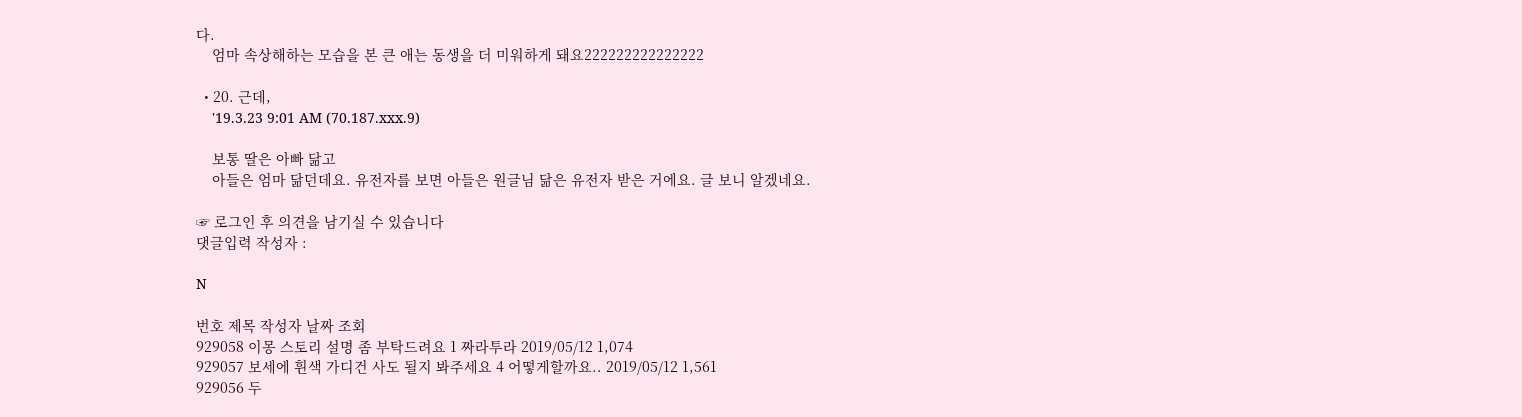다.
    엄마 속상해하는 모습을 본 큰 애는 동생을 더 미워하게 돼요222222222222222

  • 20. 근데,
    '19.3.23 9:01 AM (70.187.xxx.9)

    보통 딸은 아빠 닮고
    아들은 엄마 닮던데요. 유전자를 보면 아들은 원글님 닮은 유전자 받은 거에요. 글 보니 알겠네요.

☞ 로그인 후 의견을 남기실 수 있습니다
댓글입력 작성자 :

N

번호 제목 작성자 날짜 조회
929058 이몽 스토리 설명 좀 부탁드려요 1 짜라투라 2019/05/12 1,074
929057 보세에 휜색 가디건 사도 될지 봐주세요 4 어떻게할까요.. 2019/05/12 1,561
929056 두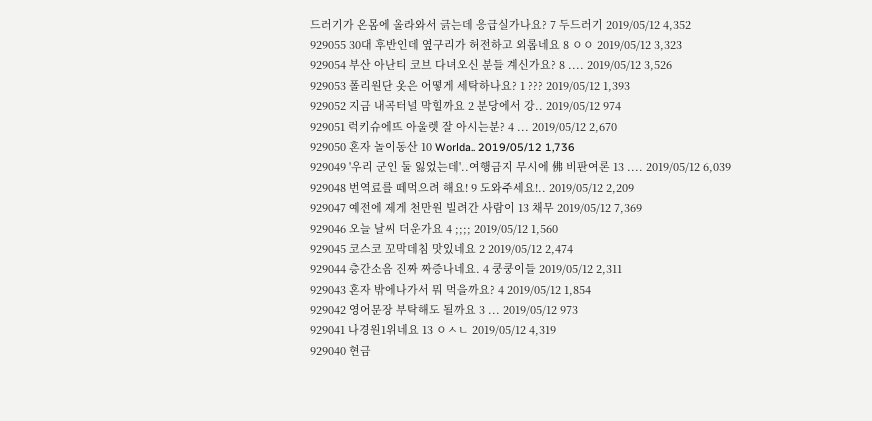드러기가 온몸에 올라와서 긁는데 응급실가나요? 7 두드러기 2019/05/12 4,352
929055 30대 후반인데 옆구리가 허전하고 외롭네요 8 ㅇㅇ 2019/05/12 3,323
929054 부산 아난티 코브 다녀오신 분들 계신가요? 8 .... 2019/05/12 3,526
929053 폴리원단 옷은 어떻게 세탁하나요? 1 ??? 2019/05/12 1,393
929052 지금 내곡터널 막힐까요 2 분당에서 강.. 2019/05/12 974
929051 럭키슈에뜨 아울렛 잘 아시는분? 4 ... 2019/05/12 2,670
929050 혼자 놀이동산 10 Worlda.. 2019/05/12 1,736
929049 '우리 군인 둘 잃었는데'..여행금지 무시에 佛 비판여론 13 .... 2019/05/12 6,039
929048 번역료를 떼먹으려 해요! 9 도와주세요!.. 2019/05/12 2,209
929047 예전에 제게 천만원 빌려간 사람이 13 채무 2019/05/12 7,369
929046 오늘 날씨 더운가요 4 ;;;; 2019/05/12 1,560
929045 코스코 꼬막데침 맛있네요 2 2019/05/12 2,474
929044 층간소음 진짜 짜증나네요. 4 쿵쿵이들 2019/05/12 2,311
929043 혼자 밖에나가서 뭐 먹을까요? 4 2019/05/12 1,854
929042 영어문장 부탁해도 될까요 3 ... 2019/05/12 973
929041 나경원1위네요 13 ㅇㅅㄴ 2019/05/12 4,319
929040 현금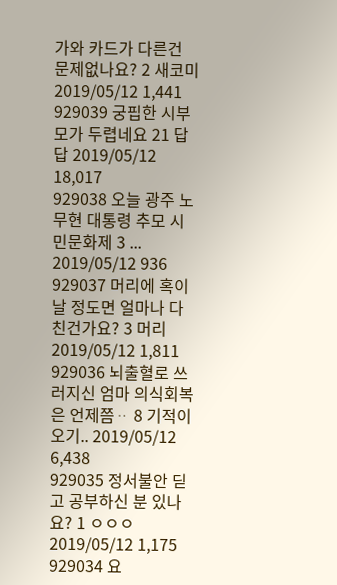가와 카드가 다른건 문제없나요? 2 새코미 2019/05/12 1,441
929039 궁핍한 시부모가 두렵네요 21 답답 2019/05/12 18,017
929038 오늘 광주 노무현 대통령 추모 시민문화제 3 ... 2019/05/12 936
929037 머리에 혹이 날 정도면 얼마나 다친건가요? 3 머리 2019/05/12 1,811
929036 뇌출혈로 쓰러지신 엄마 의식회복은 언제쯤ᆢ 8 기적이 오기.. 2019/05/12 6,438
929035 정서불안 딛고 공부하신 분 있나요? 1 ㅇㅇㅇ 2019/05/12 1,175
929034 요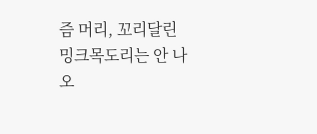즘 머리, 꼬리달린 밍크목도리는 안 나오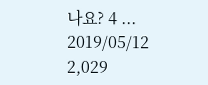나요? 4 ... 2019/05/12 2,029